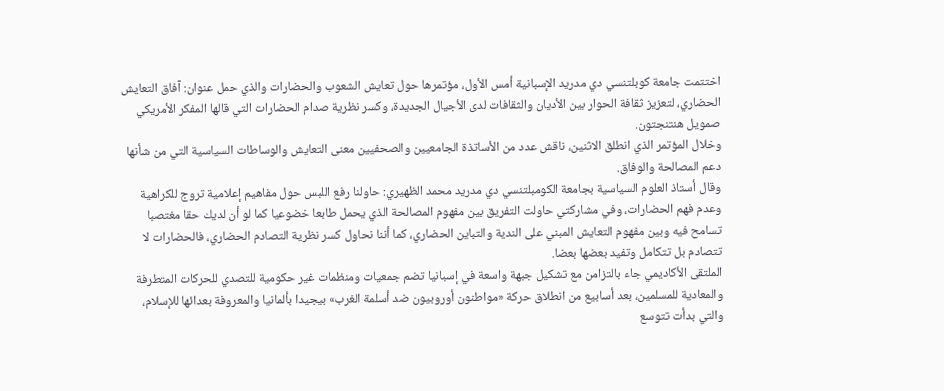اختتمت جامعة كوبلتنسي دي مدريد الإسبانية أمس الأول، مؤتمرها حول تعايش الشعوب والحضارات والذي حمل عنوان: آفاق التعايش الحضاري، لتعزيز ثقافة الحوار بين الأديان والثقافات لدى الأجيال الجديدة، وكسر نظرية صدام الحضارات التي قالها المفكر الأمريكي صمويل هنتنجتون.
وخلال المؤتمر الذي انطلق الاثنين، ناقش عدد من الأساتذة الجامعيين والصحفيين معنى التعايش والوساطات السياسية التي من شأنها دعم المصالحة والوفاق.
وقال أستاذ العلوم السياسية بجامعة الكومبلتنسي دي مدريد محمد الظهيري: حاولنا رفع اللبس حول مفاهيم إعلامية تروج للكراهية وعدم فهم الحضارات، وفي مشاركتي حاولت التفريق بين مفهوم المصالحة الذي يحمل طابعا خضوعيا كما لو أن لديك حقا مغتصبا تسامح فيه وبين مفهوم التعايش المبني على الندية والتباين الحضاري، كما أننا نحاول كسر نظرية التصادم الحضاري، فالحضارات لا تتصادم بل تتكامل وتفيد بعضها بعضا.
الملتقى الأكاديمي جاء بالتزامن مع تشكيل جبهة واسعة في إسبانيا تضم جمعيات ومنظمات غير حكومية للتصدي للحركات المتطرفة والمعادية للمسلمين، بعد أسابيع من انطلاق حركة «مواطنون أوروبيون ضد أسلمة الغرب» بيجيدا بألمانيا والمعروفة بعدائها للإسلام، والتي بدأت تتوسع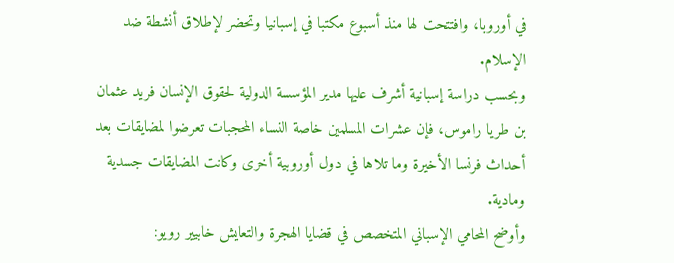في أوروبا، وافتتحت لها منذ أسبوع مكتبا في إسبانيا وتحضر لإطلاق أنشطة ضد الإسلام.
وبحسب دراسة إسبانية أشرف عليها مدير المؤسسة الدولية لحقوق الإنسان فريد عثمان بن طريا راموس، فإن عشرات المسلمين خاصة النساء المحجبات تعرضوا لمضايقات بعد أحداث فرنسا الأخيرة وما تلاها في دول أوروبية أخرى وكانت المضايقات جسدية ومادية.
وأوضح المحامي الإسباني المتخصص في قضايا الهجرة والتعايش خابيير رويو: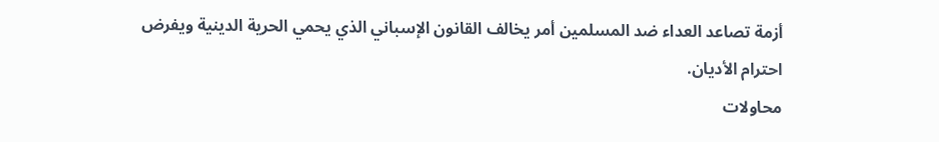أزمة تصاعد العداء ضد المسلمين أمر يخالف القانون الإسباني الذي يحمي الحرية الدينية ويفرض احترام الأديان.
محاولات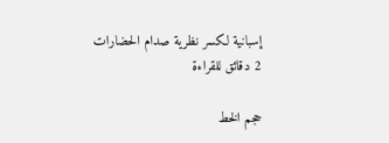إسبانية لكسر نظرية صدام الحضارات
2 دقائق للقراءة

حجم الخط